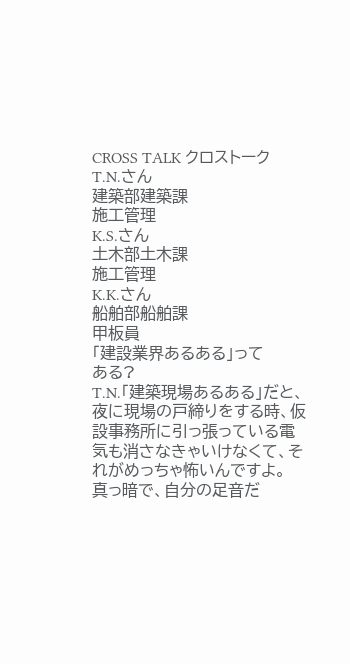CROSS TALK クロストーク
T.N.さん
建築部建築課
施工管理
K.S.さん
土木部土木課
施工管理
K.K.さん
船舶部船舶課
甲板員
「建設業界あるある」って
ある?
T.N.「建築現場あるある」だと、夜に現場の戸締りをする時、仮設事務所に引っ張っている電気も消さなきゃいけなくて、それがめっちゃ怖いんですよ。
真っ暗で、自分の足音だ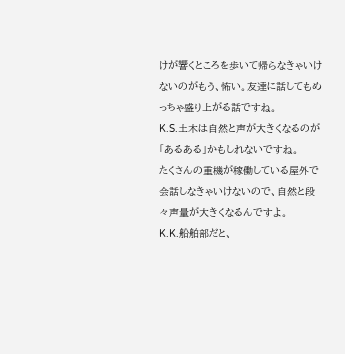けが響くところを歩いて帰らなきゃいけないのがもう、怖い。友達に話してもめっちゃ盛り上がる話ですね。
K.S.土木は自然と声が大きくなるのが「あるある」かもしれないですね。
たくさんの重機が稼働している屋外で会話しなきゃいけないので、自然と段々声量が大きくなるんですよ。
K.K.船舶部だと、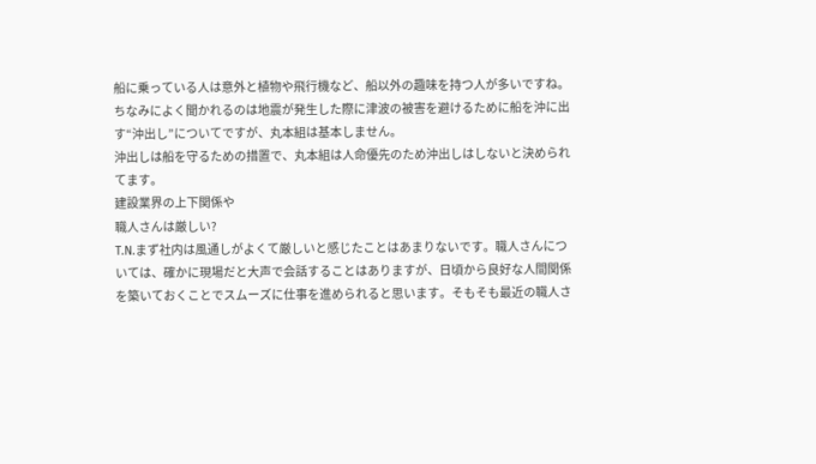船に乗っている人は意外と植物や飛行機など、船以外の趣味を持つ人が多いですね。
ちなみによく聞かれるのは地震が発生した際に津波の被害を避けるために船を沖に出す“沖出し”についてですが、丸本組は基本しません。
沖出しは船を守るための措置で、丸本組は人命優先のため沖出しはしないと決められてます。
建設業界の上下関係や
職人さんは厳しい?
T.N.まず社内は風通しがよくて厳しいと感じたことはあまりないです。職人さんについては、確かに現場だと大声で会話することはありますが、日頃から良好な人間関係を築いておくことでスムーズに仕事を進められると思います。そもそも最近の職人さ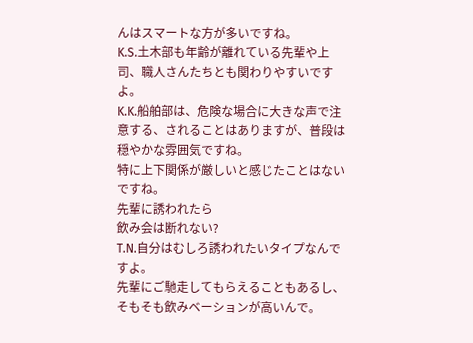んはスマートな方が多いですね。
K.S.土木部も年齢が離れている先輩や上司、職人さんたちとも関わりやすいですよ。
K.K.船舶部は、危険な場合に大きな声で注意する、されることはありますが、普段は穏やかな雰囲気ですね。
特に上下関係が厳しいと感じたことはないですね。
先輩に誘われたら
飲み会は断れない?
T.N.自分はむしろ誘われたいタイプなんですよ。
先輩にご馳走してもらえることもあるし、そもそも飲みベーションが高いんで。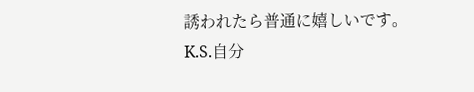誘われたら普通に嬉しいです。
K.S.自分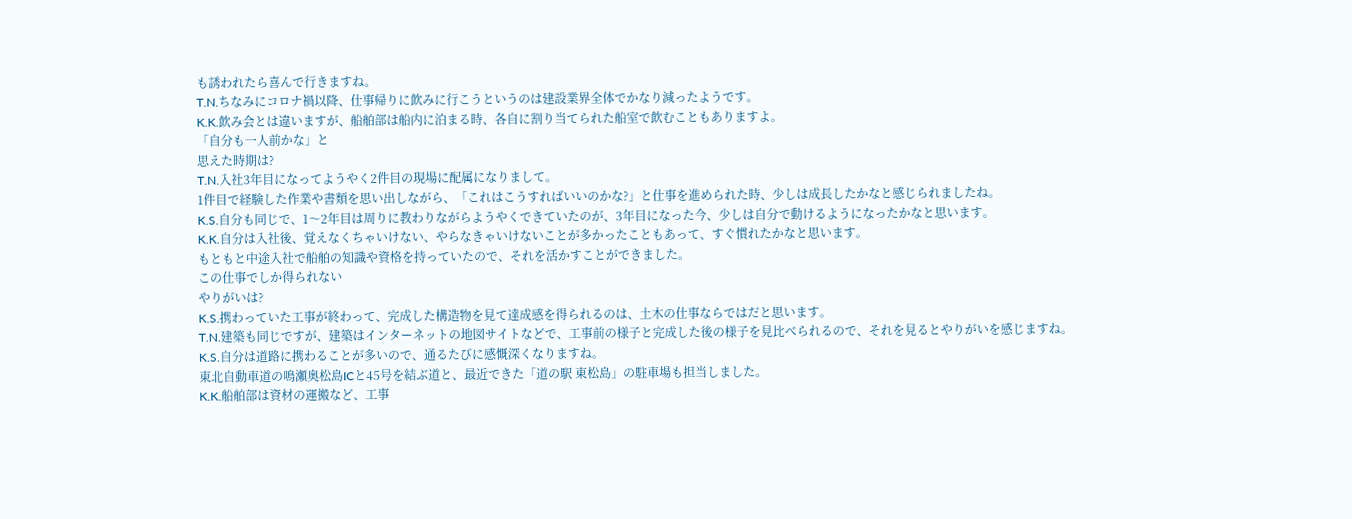も誘われたら喜んで行きますね。
T.N.ちなみにコロナ禍以降、仕事帰りに飲みに行こうというのは建設業界全体でかなり減ったようです。
K.K.飲み会とは違いますが、船舶部は船内に泊まる時、各自に割り当てられた船室で飲むこともありますよ。
「自分も一人前かな」と
思えた時期は?
T.N.入社3年目になってようやく2件目の現場に配属になりまして。
1件目で経験した作業や書類を思い出しながら、「これはこうすればいいのかな?」と仕事を進められた時、少しは成長したかなと感じられましたね。
K.S.自分も同じで、1〜2年目は周りに教わりながらようやくできていたのが、3年目になった今、少しは自分で動けるようになったかなと思います。
K.K.自分は入社後、覚えなくちゃいけない、やらなきゃいけないことが多かったこともあって、すぐ慣れたかなと思います。
もともと中途入社で船舶の知識や資格を持っていたので、それを活かすことができました。
この仕事でしか得られない
やりがいは?
K.S.携わっていた工事が終わって、完成した構造物を見て達成感を得られるのは、土木の仕事ならではだと思います。
T.N.建築も同じですが、建築はインターネットの地図サイトなどで、工事前の様子と完成した後の様子を見比べられるので、それを見るとやりがいを感じますね。
K.S.自分は道路に携わることが多いので、通るたびに感慨深くなりますね。
東北自動車道の鳴瀬奥松島ICと45号を結ぶ道と、最近できた「道の駅 東松島」の駐車場も担当しました。
K.K.船舶部は資材の運搬など、工事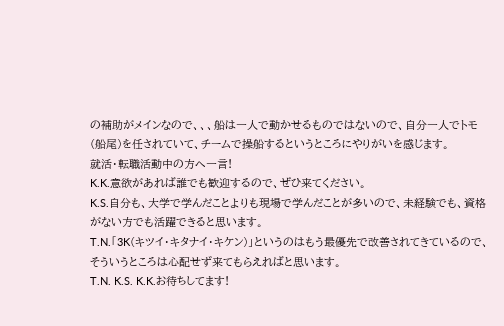の補助がメインなので、、、船は一人で動かせるものではないので、自分一人でトモ(船尾)を任されていて、チームで操船するというところにやりがいを感じます。
就活・転職活動中の方へ一言!
K.K.意欲があれば誰でも歓迎するので、ぜひ来てください。
K.S.自分も、大学で学んだことよりも現場で学んだことが多いので、未経験でも、資格がない方でも活躍できると思います。
T.N.「3K(キツイ・キタナイ・キケン)」というのはもう最優先で改善されてきているので、そういうところは心配せず来てもらえればと思います。
T.N. K.S. K.K.お待ちしてます!